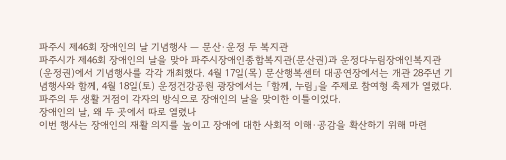파주시 제46회 장애인의 날 기념행사 — 문산·운정 두 복지관
파주시가 제46회 장애인의 날을 맞아 파주시장애인종합복지관(문산권)과 운정다누림장애인복지관(운정권)에서 기념행사를 각각 개최했다. 4월 17일(목) 문산행복센터 대공연장에서는 개관 28주년 기념행사와 함께, 4월 18일(토) 운정건강공원 광장에서는 「함께, 누림」을 주제로 참여형 축제가 열렸다. 파주의 두 생활 거점이 각자의 방식으로 장애인의 날을 맞이한 이틀이었다.
장애인의 날, 왜 두 곳에서 따로 열렸나
이번 행사는 장애인의 재활 의지를 높이고 장애에 대한 사회적 이해·공감을 확산하기 위해 마련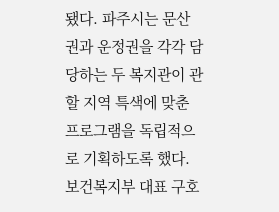됐다. 파주시는 문산권과 운정권을 각각 담당하는 두 복지관이 관할 지역 특색에 맞춘 프로그램을 독립적으로 기획하도록 했다. 보건복지부 대표 구호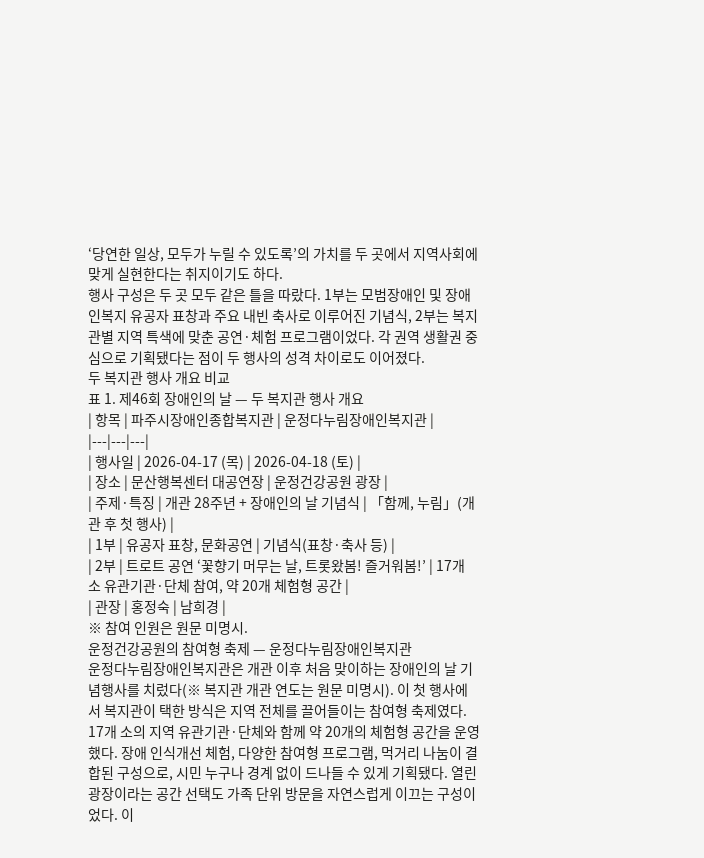‘당연한 일상, 모두가 누릴 수 있도록’의 가치를 두 곳에서 지역사회에 맞게 실현한다는 취지이기도 하다.
행사 구성은 두 곳 모두 같은 틀을 따랐다. 1부는 모범장애인 및 장애인복지 유공자 표창과 주요 내빈 축사로 이루어진 기념식, 2부는 복지관별 지역 특색에 맞춘 공연·체험 프로그램이었다. 각 권역 생활권 중심으로 기획됐다는 점이 두 행사의 성격 차이로도 이어졌다.
두 복지관 행사 개요 비교
표 1. 제46회 장애인의 날 — 두 복지관 행사 개요
| 항목 | 파주시장애인종합복지관 | 운정다누림장애인복지관 |
|---|---|---|
| 행사일 | 2026-04-17 (목) | 2026-04-18 (토) |
| 장소 | 문산행복센터 대공연장 | 운정건강공원 광장 |
| 주제·특징 | 개관 28주년 + 장애인의 날 기념식 | 「함께, 누림」(개관 후 첫 행사) |
| 1부 | 유공자 표창, 문화공연 | 기념식(표창·축사 등) |
| 2부 | 트로트 공연 ‘꽃향기 머무는 날, 트롯왔봄! 즐거워봄!’ | 17개 소 유관기관·단체 참여, 약 20개 체험형 공간 |
| 관장 | 홍정숙 | 남희경 |
※ 참여 인원은 원문 미명시.
운정건강공원의 참여형 축제 — 운정다누림장애인복지관
운정다누림장애인복지관은 개관 이후 처음 맞이하는 장애인의 날 기념행사를 치렀다(※ 복지관 개관 연도는 원문 미명시). 이 첫 행사에서 복지관이 택한 방식은 지역 전체를 끌어들이는 참여형 축제였다.
17개 소의 지역 유관기관·단체와 함께 약 20개의 체험형 공간을 운영했다. 장애 인식개선 체험, 다양한 참여형 프로그램, 먹거리 나눔이 결합된 구성으로, 시민 누구나 경계 없이 드나들 수 있게 기획됐다. 열린 광장이라는 공간 선택도 가족 단위 방문을 자연스럽게 이끄는 구성이었다. 이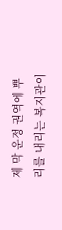제 막 운정 권역에 뿌리를 내리는 복지관이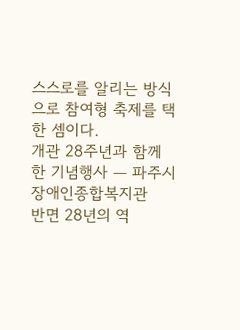스스로를 알리는 방식으로 참여형 축제를 택한 셈이다.
개관 28주년과 함께한 기념행사 — 파주시장애인종합복지관
반면 28년의 역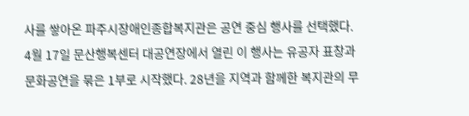사를 쌓아온 파주시장애인종합복지관은 공연 중심 행사를 선택했다. 4월 17일 문산행복센터 대공연장에서 열린 이 행사는 유공자 표창과 문화공연을 묶은 1부로 시작했다. 28년을 지역과 함께한 복지관의 무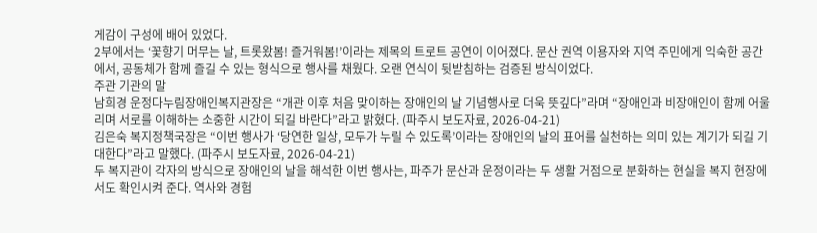게감이 구성에 배어 있었다.
2부에서는 ‘꽃향기 머무는 날, 트롯왔봄! 즐거워봄!’이라는 제목의 트로트 공연이 이어졌다. 문산 권역 이용자와 지역 주민에게 익숙한 공간에서, 공동체가 함께 즐길 수 있는 형식으로 행사를 채웠다. 오랜 연식이 뒷받침하는 검증된 방식이었다.
주관 기관의 말
남희경 운정다누림장애인복지관장은 “개관 이후 처음 맞이하는 장애인의 날 기념행사로 더욱 뜻깊다”라며 “장애인과 비장애인이 함께 어울리며 서로를 이해하는 소중한 시간이 되길 바란다”라고 밝혔다. (파주시 보도자료, 2026-04-21)
김은숙 복지정책국장은 “이번 행사가 ‘당연한 일상, 모두가 누릴 수 있도록’이라는 장애인의 날의 표어를 실천하는 의미 있는 계기가 되길 기대한다”라고 말했다. (파주시 보도자료, 2026-04-21)
두 복지관이 각자의 방식으로 장애인의 날을 해석한 이번 행사는, 파주가 문산과 운정이라는 두 생활 거점으로 분화하는 현실을 복지 현장에서도 확인시켜 준다. 역사와 경험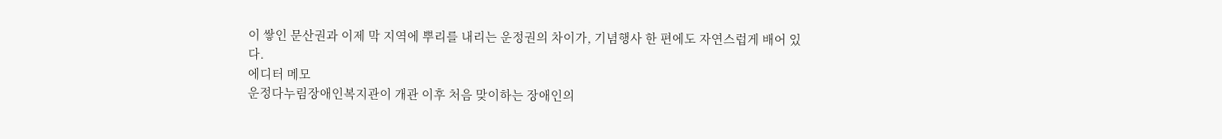이 쌓인 문산권과 이제 막 지역에 뿌리를 내리는 운정권의 차이가, 기념행사 한 편에도 자연스럽게 배어 있다.
에디터 메모
운정다누림장애인복지관이 개관 이후 처음 맞이하는 장애인의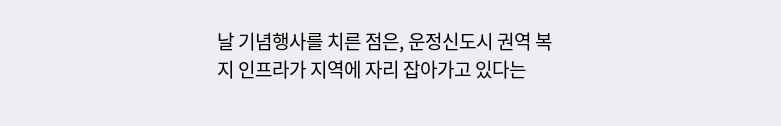날 기념행사를 치른 점은, 운정신도시 권역 복지 인프라가 지역에 자리 잡아가고 있다는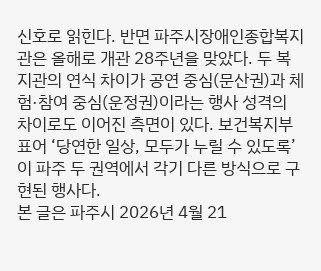신호로 읽힌다. 반면 파주시장애인종합복지관은 올해로 개관 28주년을 맞았다. 두 복지관의 연식 차이가 공연 중심(문산권)과 체험·참여 중심(운정권)이라는 행사 성격의 차이로도 이어진 측면이 있다. 보건복지부 표어 ‘당연한 일상, 모두가 누릴 수 있도록’이 파주 두 권역에서 각기 다른 방식으로 구현된 행사다.
본 글은 파주시 2026년 4월 21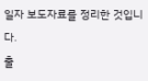일자 보도자료를 정리한 것입니다.
출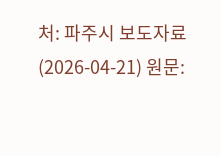처: 파주시 보도자료 (2026-04-21) 원문: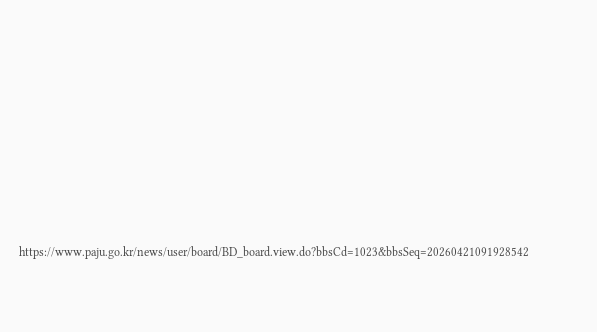https://www.paju.go.kr/news/user/board/BD_board.view.do?bbsCd=1023&bbsSeq=20260421091928542